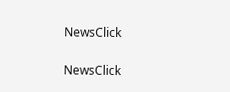NewsClick

NewsClick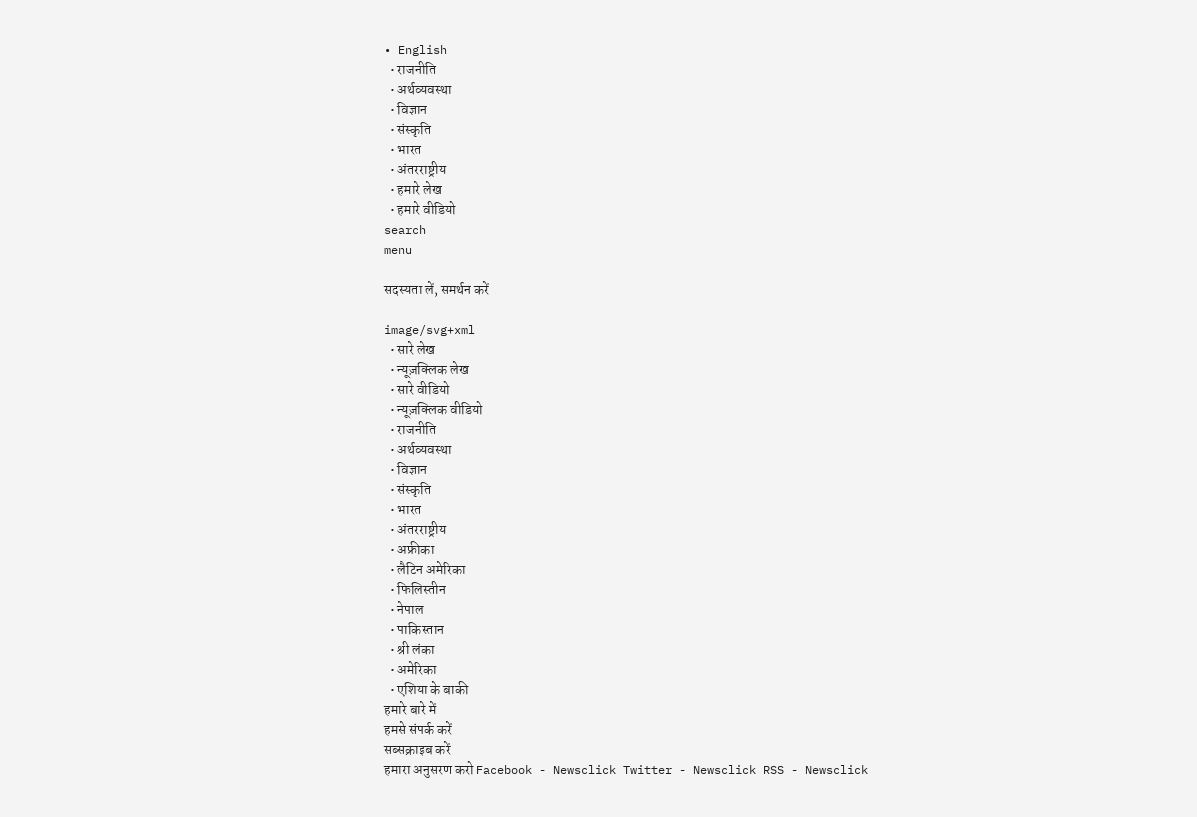• English
  • राजनीति
  • अर्थव्यवस्था
  • विज्ञान
  • संस्कृति
  • भारत
  • अंतरराष्ट्रीय
  • हमारे लेख
  • हमारे वीडियो
search
menu

सदस्यता लें, समर्थन करें

image/svg+xml
  • सारे लेख
  • न्यूज़क्लिक लेख
  • सारे वीडियो
  • न्यूज़क्लिक वीडियो
  • राजनीति
  • अर्थव्यवस्था
  • विज्ञान
  • संस्कृति
  • भारत
  • अंतरराष्ट्रीय
  • अफ्रीका
  • लैटिन अमेरिका
  • फिलिस्तीन
  • नेपाल
  • पाकिस्तान
  • श्री लंका
  • अमेरिका
  • एशिया के बाकी
हमारे बारे में
हमसे संपर्क करें
सब्सक्राइब करें
हमारा अनुसरण करो Facebook - Newsclick Twitter - Newsclick RSS - Newsclick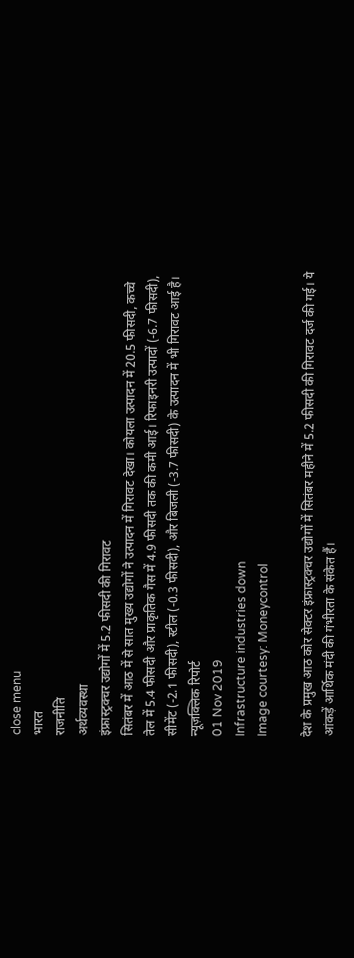close menu
भारत
राजनीति
अर्थव्यवस्था
इंफ्रास्ट्रक्चर उद्योगों में 5.2 फीसदी की गिरावट
सितंबर में आठ में से सात मुख्य उद्योगों ने उत्पादन में गिरावट देखा। कोयला उत्पादन में 20.5 फीसदी, कच्चे तेल में 5.4 फीसदी और प्राकृतिक गैस में 4.9 फीसदी तक की कमी आई। रिफाइनरी उत्पादों (-6.7 फीसदी), सीमेंट (-2.1 फीसदी), स्टील (-0.3 फीसदी), और बिजली (-3.7 फीसदी) के उत्पादन में भी गिरावट आई है।
न्यूज़क्लिक रिपोर्ट
01 Nov 2019
Infrastructure industries down
Image courtesy: Moneycontrol

देश के प्रमुख आठ कोर सेक्टर इंफ्रास्ट्रक्चर उद्योगों में सितंबर महीने में 5.2 फीसदी की गिरावट दर्ज की गई। ये आंकड़ें आर्थिक मंदी की गंभीरता के संकेत हैं।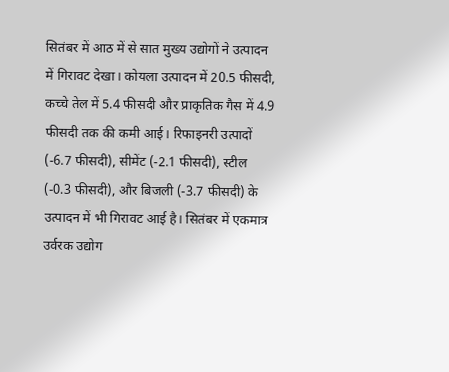सितंबर में आठ में से सात मुख्य उद्योगों ने उत्पादन में गिरावट देखा। कोयला उत्पादन में 20.5 फीसदी, कच्चे तेल में 5.4 फीसदी और प्राकृतिक गैस में 4.9 फीसदी तक की कमी आई। रिफाइनरी उत्पादों (-6.7 फीसदी), सीमेंट (-2.1 फीसदी), स्टील (-0.3 फीसदी), और बिजली (-3.7 फीसदी) के उत्पादन में भी गिरावट आई है। सितंबर में एकमात्र उर्वरक उद्योग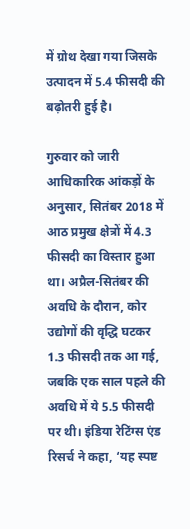में ग्रोथ देखा गया जिसके उत्पादन में 5.4 फीसदी की बढ़ोतरी हुई है।

गुरुवार को जारी आधिकारिक आंकड़ों के अनुसार, सितंबर 2018 में आठ प्रमुख क्षेत्रों में 4.3 फीसदी का विस्तार हुआ था। अप्रैल-सितंबर की अवधि के दौरान, कोर उद्योगों की वृद्धि घटकर 1.3 फीसदी तक आ गई, जबकि एक साल पहले की अवधि में ये 5.5 फीसदी पर थी। इंडिया रेटिंग्स एंड रिसर्च ने कहा, ‘यह स्पष्ट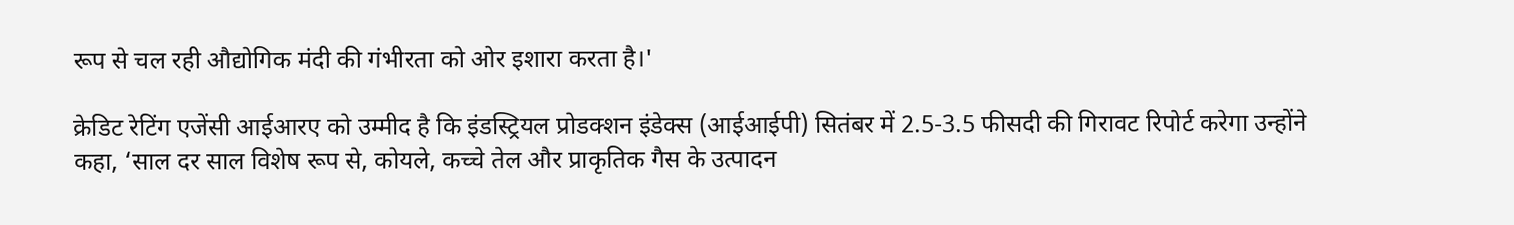रूप से चल रही औद्योगिक मंदी की गंभीरता को ओर इशारा करता है।'

क्रेडिट रेटिंग एजेंसी आईआरए को उम्मीद है कि इंडस्ट्रियल प्रोडक्शन इंडेक्स (आईआईपी) सितंबर में 2.5-3.5 फीसदी की गिरावट रिपोर्ट करेगा उन्होंने कहा, ‘साल दर साल विशेष रूप से, कोयले, कच्चे तेल और प्राकृतिक गैस के उत्पादन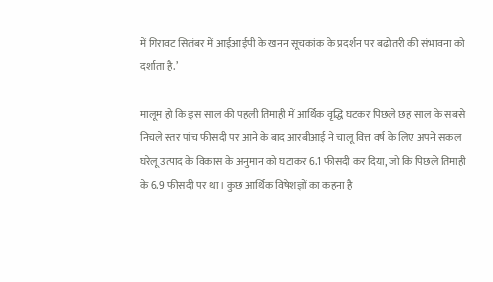में गिरावट सितंबर में आईआईपी के खनन सूचकांक के प्रदर्शन पर बढोतरी की संभावना को दर्शाता है.’

मालूम हो कि इस साल की पहली तिमाही में आर्थिक वृद्धि घटकर पिछले छह साल के सबसे निचले स्तर पांच फीसदी पर आने के बाद आरबीआई ने चालू वित्त वर्ष के लिए अपने सकल घरेलू उत्पाद के विकास के अनुमान को घटाकर 6.1 फीसदी कर दिया, जो कि पिछले तिमाही के 6.9 फीसदी पर था। कुछ आर्थिक विषेशज्ञों का कहना है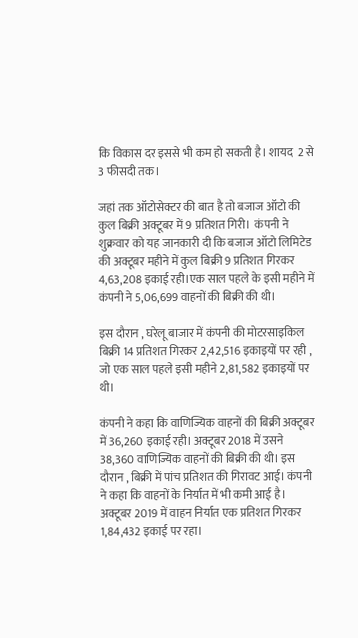कि विकास दर इससे भी कम हो सकती है। शायद  2 से 3 फीसदी तक।

जहां तक ऑटोसेक्टर की बात है तो बजाज ऑटो की कुल बिक्री अक्टूबर में 9 प्रतिशत गिरी।  कंपनी ने शुक्रवार को यह जानकारी दी कि बजाज ऑटो लिमिटेड की अक्टूबर महीने में कुल बिक्री 9 प्रतिशत गिरकर 4,63,208 इकाई रही।एक साल पहले के इसी महीने में कंपनी ने 5,06,699 वाहनों की बिक्री की थी।

इस दौरान , घरेलू बाजार में कंपनी की मोटरसाइकिल बिक्री 14 प्रतिशत गिरकर 2,42,516 इकाइयों पर रही , जो एक साल पहले इसी महीने 2,81,582 इकाइयों पर थी।

कंपनी ने कहा कि वाणिज्यिक वाहनों की बिक्री अक्टूबर में 36,260 इकाई रही। अक्टूबर 2018 में उसने 38,360 वाणिज्यिक वाहनों की बिक्री की थी। इस दौरान , बिक्री में पांच प्रतिशत की गिरावट आई। कंपनी ने कहा कि वाहनों के निर्यात में भी कमी आई है। अक्टूबर 2019 में वाहन निर्यात एक प्रतिशत गिरकर 1,84,432 इकाई पर रहा।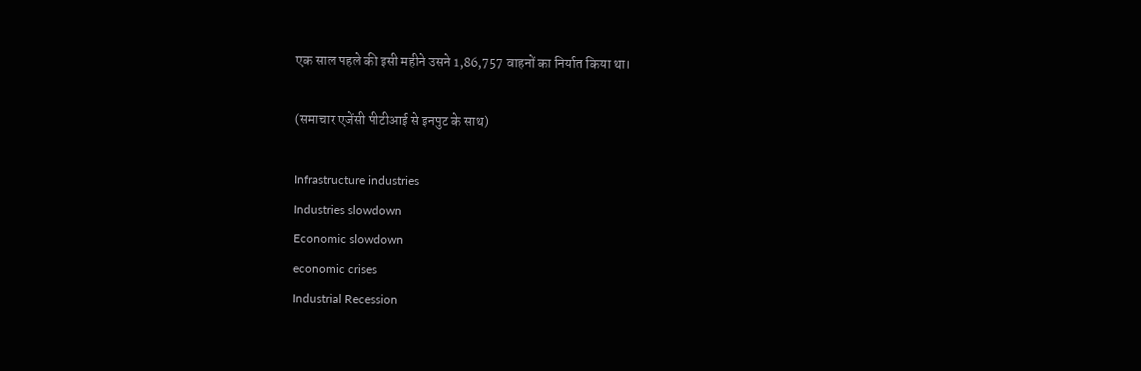एक साल पहले की इसी महीने उसने 1,86,757 वाहनों का निर्यात किया था।

(समाचार एजेंसी पीटीआई से इनपुट के साथ)

Infrastructure industries
Industries slowdown
Economic slowdown
economic crises
Industrial Recession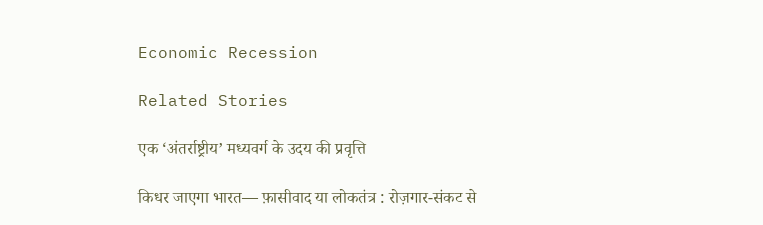Economic Recession

Related Stories

एक ‘अंतर्राष्ट्रीय’ मध्यवर्ग के उदय की प्रवृत्ति

किधर जाएगा भारत— फ़ासीवाद या लोकतंत्र : रोज़गार-संकट से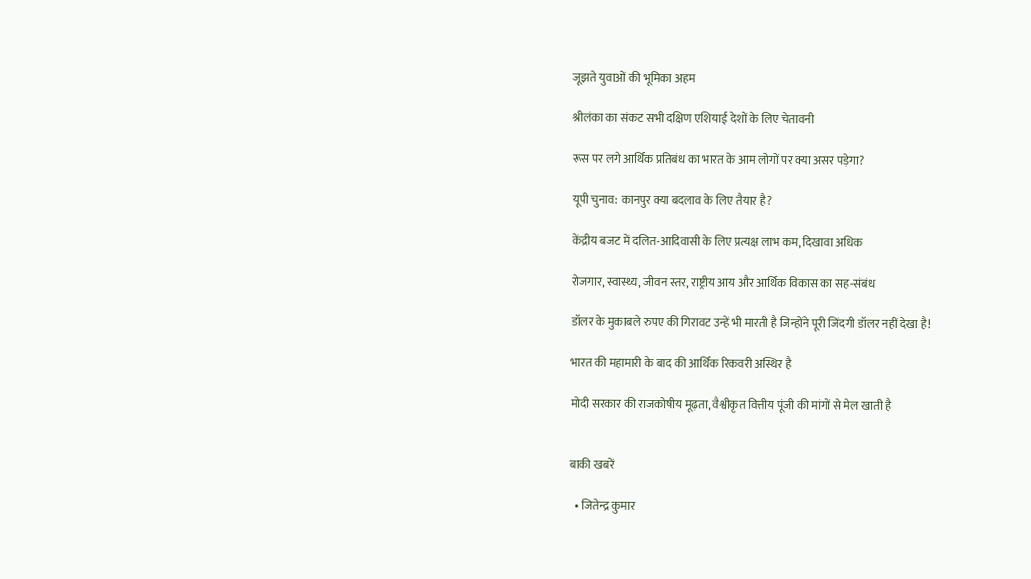जूझते युवाओं की भूमिका अहम

श्रीलंका का संकट सभी दक्षिण एशियाई देशों के लिए चेतावनी

रूस पर लगे आर्थिक प्रतिबंध का भारत के आम लोगों पर क्या असर पड़ेगा?

यूपी चुनाव: कानपुर क्या बदलाव के लिए तैयार है?

केंद्रीय बजट में दलित-आदिवासी के लिए प्रत्यक्ष लाभ कम, दिखावा अधिक

रोजगार, स्वास्थ्य, जीवन स्तर, राष्ट्रीय आय और आर्थिक विकास का सह-संबंध

डॉलर के मुकाबले रुपए की गिरावट उन्हें भी मारती है जिन्होंने पूरी जिंदगी डॉलर नहीं देखा है!

भारत की महामारी के बाद की आर्थिक रिकवरी अस्थिर है

मोदी सरकार की राजकोषीय मूढ़ता, वैश्वीकृत वित्तीय पूंजी की मांगों से मेल खाती है


बाकी खबरें

  • जितेन्द्र कुमार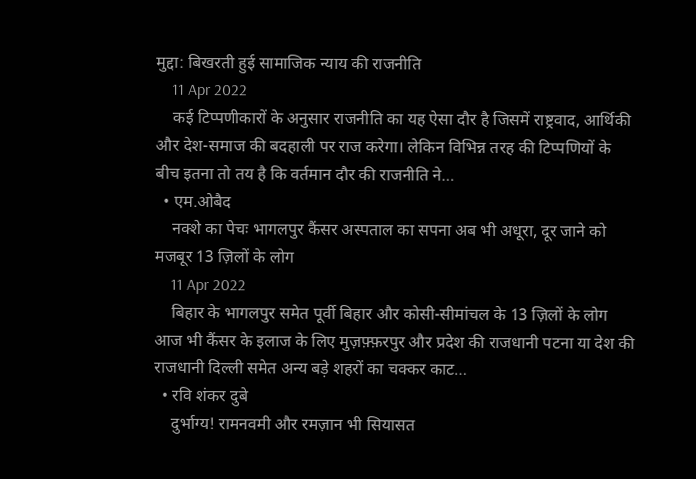मुद्दा: बिखरती हुई सामाजिक न्याय की राजनीति
    11 Apr 2022
    कई टिप्पणीकारों के अनुसार राजनीति का यह ऐसा दौर है जिसमें राष्ट्रवाद, आर्थिकी और देश-समाज की बदहाली पर राज करेगा। लेकिन विभिन्न तरह की टिप्पणियों के बीच इतना तो तय है कि वर्तमान दौर की राजनीति ने…
  • एम.ओबैद
    नक्शे का पेचः भागलपुर कैंसर अस्पताल का सपना अब भी अधूरा, दूर जाने को मजबूर 13 ज़िलों के लोग
    11 Apr 2022
    बिहार के भागलपुर समेत पूर्वी बिहार और कोसी-सीमांचल के 13 ज़िलों के लोग आज भी कैंसर के इलाज के लिए मुज़फ़्फ़रपुर और प्रदेश की राजधानी पटना या देश की राजधानी दिल्ली समेत अन्य बड़े शहरों का चक्कर काट…
  • रवि शंकर दुबे
    दुर्भाग्य! रामनवमी और रमज़ान भी सियासत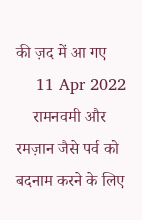की ज़द में आ गए
    11 Apr 2022
    रामनवमी और रमज़ान जैसे पर्व को बदनाम करने के लिए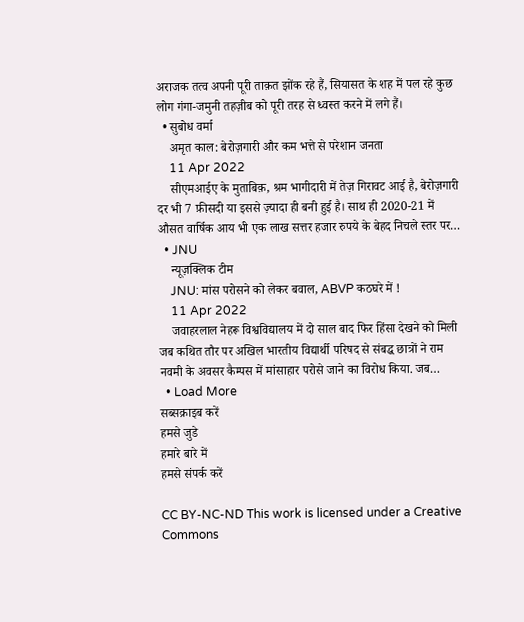अराजक तत्व अपनी पूरी ताक़त झोंक रहे हैं, सियासत के शह में पल रहे कुछ लोग गंगा-जमुनी तहज़ीब को पूरी तरह से ध्वस्त करने में लगे हैं।
  • सुबोध वर्मा
    अमृत काल: बेरोज़गारी और कम भत्ते से परेशान जनता
    11 Apr 2022
    सीएमआईए के मुताबिक़, श्रम भागीदारी में तेज़ गिरावट आई है, बेरोज़गारी दर भी 7 फ़ीसदी या इससे ज़्यादा ही बनी हुई है। साथ ही 2020-21 में औसत वार्षिक आय भी एक लाख सत्तर हजार रुपये के बेहद निचले स्तर पर…
  • JNU
    न्यूज़क्लिक टीम
    JNU: मांस परोसने को लेकर बवाल, ABVP कठघरे में !
    11 Apr 2022
    जवाहरलाल नेहरू विश्वविद्यालय में दो साल बाद फिर हिंसा देखने को मिली जब कथित तौर पर अखिल भारतीय विद्यार्थी परिषद से संबद्ध छात्रों ने राम नवमी के अवसर कैम्पस में मांसाहार परोसे जाने का विरोध किया. जब…
  • Load More
सब्सक्राइब करें
हमसे जुडे
हमारे बारे में
हमसे संपर्क करें

CC BY-NC-ND This work is licensed under a Creative Commons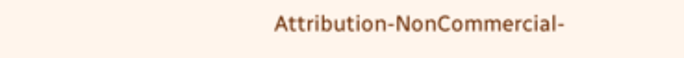Attribution-NonCommercial-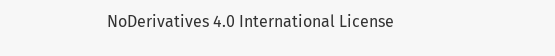NoDerivatives 4.0 International License